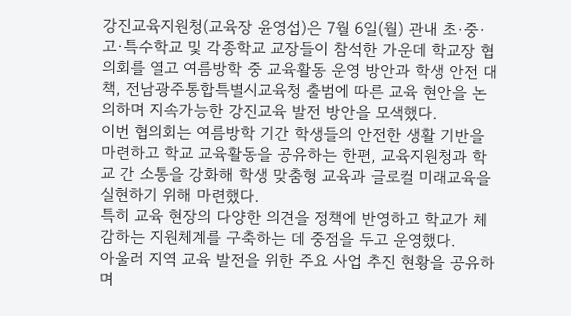강진교육지원청(교육장 윤영섭)은 7월 6일(월) 관내 초·중·고·특수학교 및 각종학교 교장들이 참석한 가운데 학교장 협의회를 열고 여름방학 중 교육활동 운영 방안과 학생 안전 대책, 전남광주통합특별시교육청 출범에 따른 교육 현안을 논의하며 지속가능한 강진교육 발전 방안을 모색했다.
이번 협의회는 여름방학 기간 학생들의 안전한 생활 기반을 마련하고 학교 교육활동을 공유하는 한편, 교육지원청과 학교 간 소통을 강화해 학생 맞춤형 교육과 글로컬 미래교육을 실현하기 위해 마련했다.
특히 교육 현장의 다양한 의견을 정책에 반영하고 학교가 체감하는 지원체계를 구축하는 데 중점을 두고 운영했다.
아울러 지역 교육 발전을 위한 주요 사업 추진 현황을 공유하며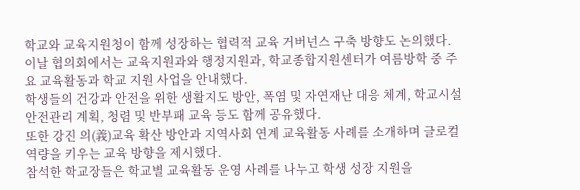학교와 교육지원청이 함께 성장하는 협력적 교육 거버넌스 구축 방향도 논의했다.
이날 협의회에서는 교육지원과와 행정지원과, 학교종합지원센터가 여름방학 중 주요 교육활동과 학교 지원 사업을 안내했다.
학생들의 건강과 안전을 위한 생활지도 방안, 폭염 및 자연재난 대응 체계, 학교시설 안전관리 계획, 청렴 및 반부패 교육 등도 함께 공유했다.
또한 강진 의(義)교육 확산 방안과 지역사회 연계 교육활동 사례를 소개하며 글로컬 역량을 키우는 교육 방향을 제시했다.
참석한 학교장들은 학교별 교육활동 운영 사례를 나누고 학생 성장 지원을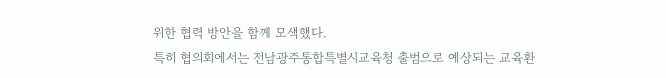위한 협력 방안을 함께 모색했다.
특히 협의회에서는 전남광주통합특별시교육청 출범으로 예상되는 교육환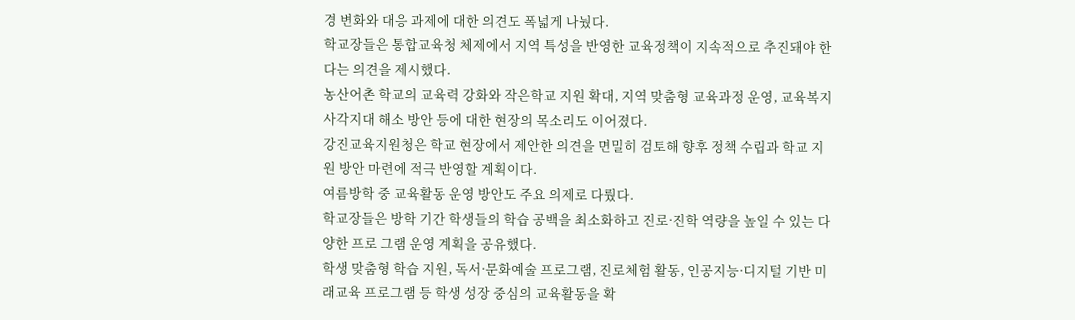경 변화와 대응 과제에 대한 의견도 폭넓게 나눴다.
학교장들은 통합교육청 체제에서 지역 특성을 반영한 교육정책이 지속적으로 추진돼야 한다는 의견을 제시했다.
농산어촌 학교의 교육력 강화와 작은학교 지원 확대, 지역 맞춤형 교육과정 운영, 교육복지 사각지대 해소 방안 등에 대한 현장의 목소리도 이어졌다.
강진교육지원청은 학교 현장에서 제안한 의견을 면밀히 검토해 향후 정책 수립과 학교 지원 방안 마련에 적극 반영할 계획이다.
여름방학 중 교육활동 운영 방안도 주요 의제로 다뤘다.
학교장들은 방학 기간 학생들의 학습 공백을 최소화하고 진로·진학 역량을 높일 수 있는 다양한 프로 그램 운영 계획을 공유했다.
학생 맞춤형 학습 지원, 독서·문화예술 프로그램, 진로체험 활동, 인공지능·디지털 기반 미래교육 프로그램 등 학생 성장 중심의 교육활동을 확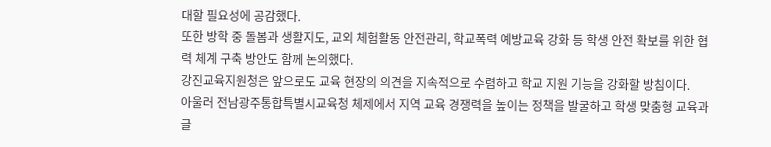대할 필요성에 공감했다.
또한 방학 중 돌봄과 생활지도, 교외 체험활동 안전관리, 학교폭력 예방교육 강화 등 학생 안전 확보를 위한 협력 체계 구축 방안도 함께 논의했다.
강진교육지원청은 앞으로도 교육 현장의 의견을 지속적으로 수렴하고 학교 지원 기능을 강화할 방침이다.
아울러 전남광주통합특별시교육청 체제에서 지역 교육 경쟁력을 높이는 정책을 발굴하고 학생 맞춤형 교육과 글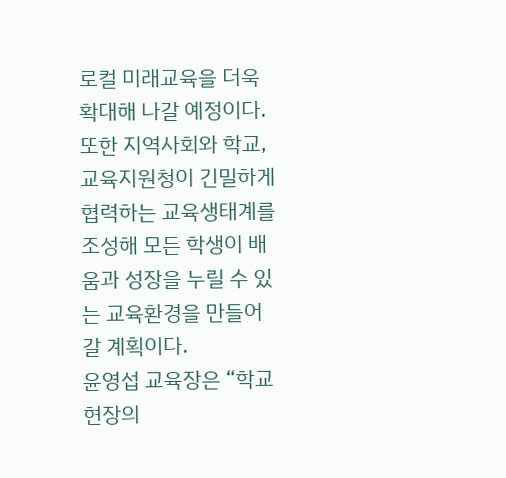로컬 미래교육을 더욱 확대해 나갈 예정이다.
또한 지역사회와 학교, 교육지원청이 긴밀하게 협력하는 교육생태계를 조성해 모든 학생이 배움과 성장을 누릴 수 있는 교육환경을 만들어 갈 계획이다.
윤영섭 교육장은 “학교 현장의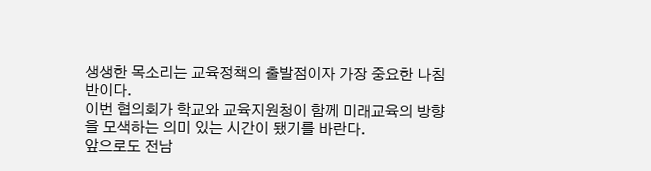생생한 목소리는 교육정책의 출발점이자 가장 중요한 나침반이다.
이번 협의회가 학교와 교육지원청이 함께 미래교육의 방향을 모색하는 의미 있는 시간이 됐기를 바란다.
앞으로도 전남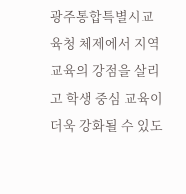광주통합특별시교육청 체제에서 지역 교육의 강점을 살리고 학생 중심 교육이 더욱 강화될 수 있도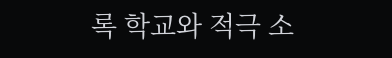록 학교와 적극 소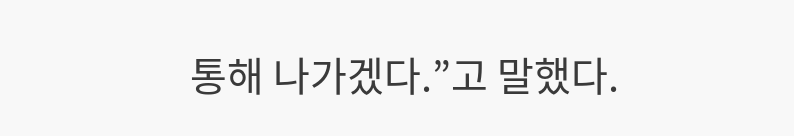통해 나가겠다.”고 말했다.